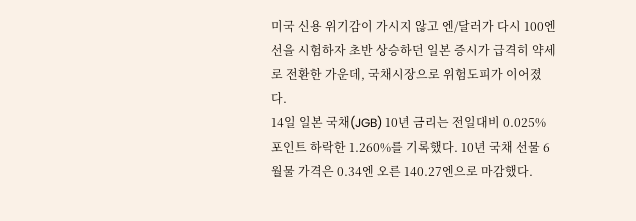미국 신용 위기감이 가시지 않고 엔/달러가 다시 100엔 선을 시험하자 초반 상승하던 일본 증시가 급격히 약세로 전환한 가운데, 국채시장으로 위험도피가 이어졌다.
14일 일본 국채(JGB) 10년 금리는 전일대비 0.025%포인트 하락한 1.260%를 기록했다. 10년 국채 선물 6월물 가격은 0.34엔 오른 140.27엔으로 마감했다.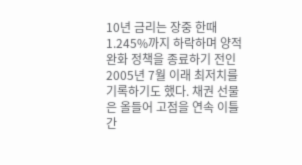10년 금리는 장중 한때 1.245%까지 하락하며 양적완화 정책을 종료하기 전인 2005년 7월 이래 최저치를 기록하기도 했다. 채권 선물은 올들어 고점을 연속 이틀간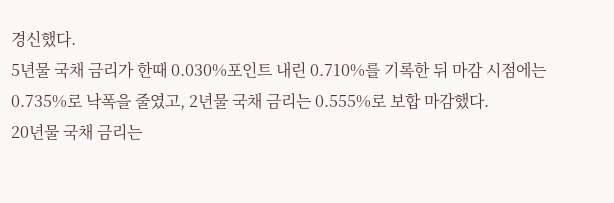경신했다.
5년물 국채 금리가 한때 0.030%포인트 내린 0.710%를 기록한 뒤 마감 시점에는 0.735%로 낙폭을 줄였고, 2년물 국채 금리는 0.555%로 보합 마감했다.
20년물 국채 금리는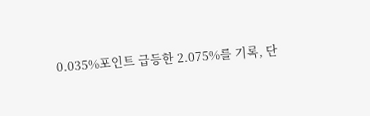0.035%포인트 급등한 2.075%를 기록, 단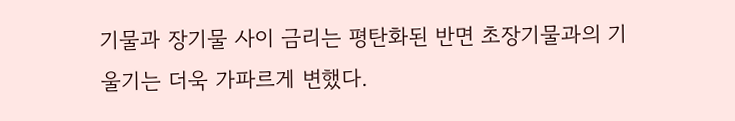기물과 장기물 사이 금리는 평탄화된 반면 초장기물과의 기울기는 더욱 가파르게 변했다.